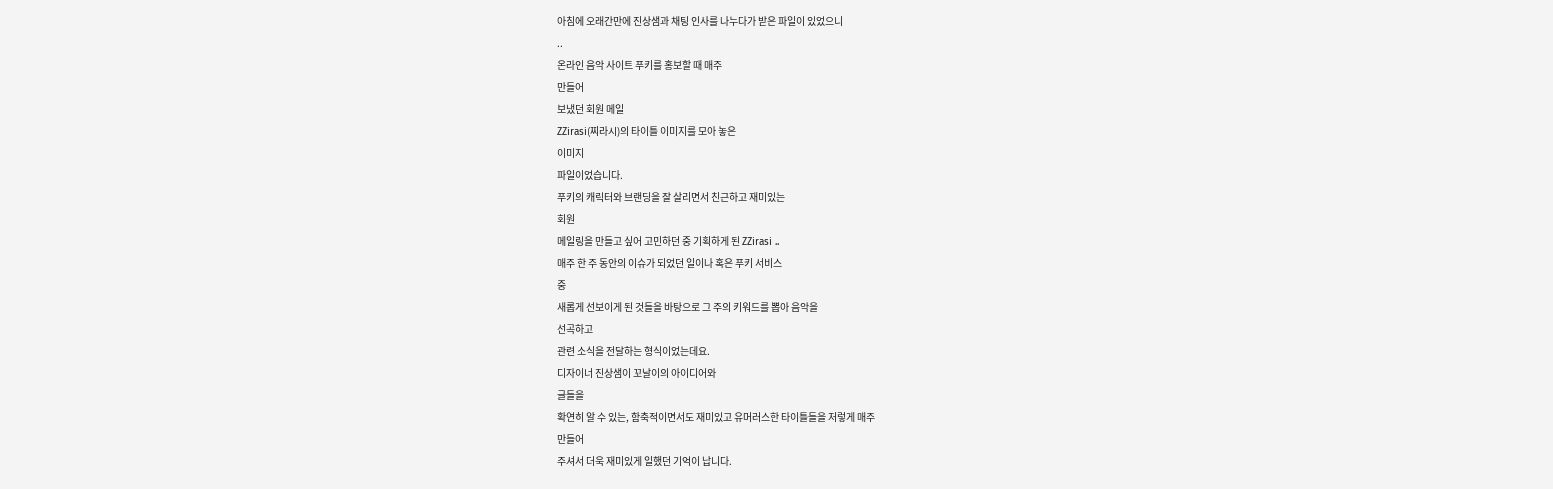아침에 오래간만에 진상샘과 채팅 인사를 나누다가 받은 파일이 있었으니
..
온라인 음악 사이트 푸키를 홍보할 때 매주
만들어
보냈던 회원 메일
ZZirasi(찌라시)의 타이틀 이미지를 모아 놓은
이미지
파일이었습니다.
푸키의 캐릭터와 브랜딩을 잘 살리면서 친근하고 재미있는
회원
메일링을 만들고 싶어 고민하던 중 기획하게 된 ZZirasi ..
매주 한 주 동안의 이슈가 되었던 일이나 혹은 푸키 서비스
중
새롭게 선보이게 된 것들을 바탕으로 그 주의 키워드를 뽑아 음악을
선곡하고
관련 소식을 전달하는 형식이었는데요.
디자이너 진상샘이 꼬날이의 아이디어와
글들을
확연히 알 수 있는, 함축적이면서도 재미있고 유머러스한 타이틀들을 저렇게 매주
만들어
주셔서 더욱 재미있게 일했던 기억이 납니다.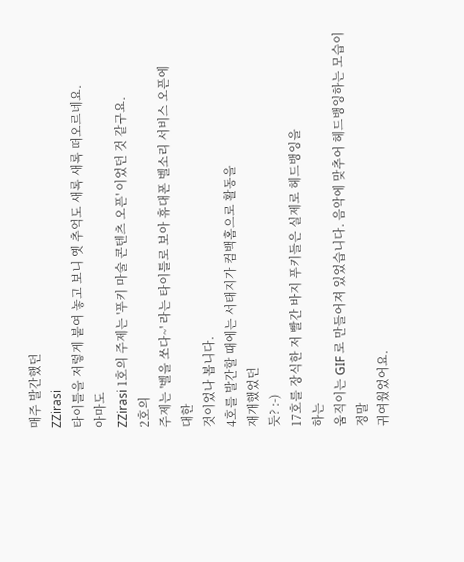매주 발간했던
ZZirasi
타이틀을 저렇게 붙여 놓고 보니 옛 추억도 새록 새록 떠오르네요.
아마도
ZZirasi 1호의 주제는 '푸키 마술 콘텐츠 오픈' 이었던 것 같구요.
2호의
주제는 '벨을 쏘다~' 라는 타이틀로 보아 휴대폰 벨소리 서비스 오픈에
대한
것이었나 봅니다.
4호를 발간할 때에는 서태지가 컴백홈으로 활동을
재개했었던
듯? :-)
17호를 장식한 저 빨간 바지 푸키들은 실제로 헤드뱅잉을
하는
움직이는 GIF 로 만들어져 있었습니다. 음악에 맞추어 헤드뱅잉하는 모습이 정말
귀여웠었어요.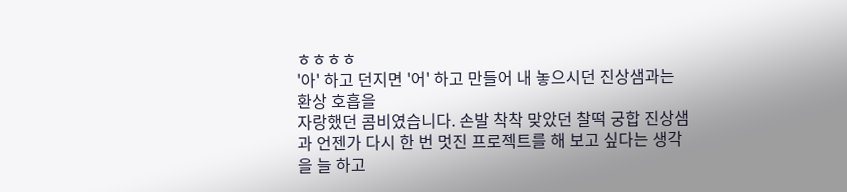ㅎㅎㅎㅎ
'아' 하고 던지면 '어' 하고 만들어 내 놓으시던 진상샘과는 환상 호흡을
자랑했던 콤비였습니다. 손발 착착 맞았던 찰떡 궁합 진상샘과 언젠가 다시 한 번 멋진 프로젝트를 해 보고 싶다는 생각을 늘 하고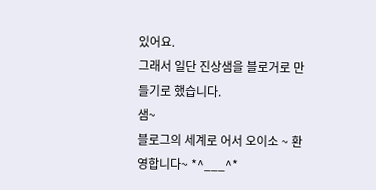있어요.
그래서 일단 진상샘을 블로거로 만들기로 했습니다.
샘~
블로그의 세계로 어서 오이소 ~ 환영합니다~ *^___^*